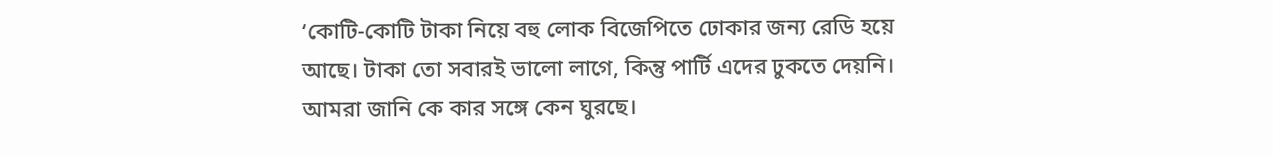‘কোটি-কোটি টাকা নিয়ে বহু লোক বিজেপিতে ঢোকার জন্য রেডি হয়ে আছে। টাকা তো সবারই ভালো লাগে, কিন্তু পার্টি এদের ঢুকতে দেয়নি। আমরা জানি কে কার সঙ্গে কেন ঘুরছে।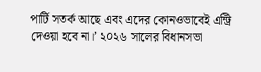পার্টি সতর্ক আছে এবং এদের কোনওভাবেই এন্ট্রি দেওয়া হবে না।’ ২০২৬ সালের বিধানসভা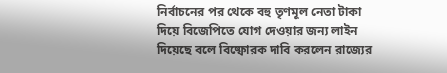নির্বাচনের পর থেকে বহু তৃণমূল নেতা টাকা দিয়ে বিজেপিতে যোগ দেওয়ার জন্য লাইন দিয়েছে বলে বিষ্ফোরক দাবি করলেন রাজ্যের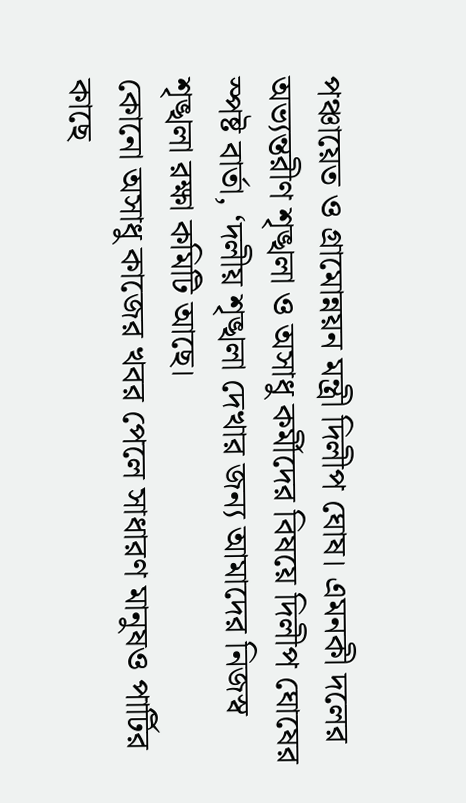পঞ্চায়েত ও গ্রামোন্নয়ন মন্ত্রী দিলীপ ঘোষ। এমনকী দলের অভ্যন্তরীণ শৃঙ্খলা ও অসাধু কর্মীদের বিষয়ে দিলীপ ঘোষের স্পষ্ট বার্তা, ‘দলীয় শৃঙ্খলা দেখার জন্য আমাদের নিজস্ব শৃঙ্খলা রক্ষা কমিটি আছে।
কোনো অসাধু কাজের খবর পেলে সাধারণ মানুষও পার্টির কাছে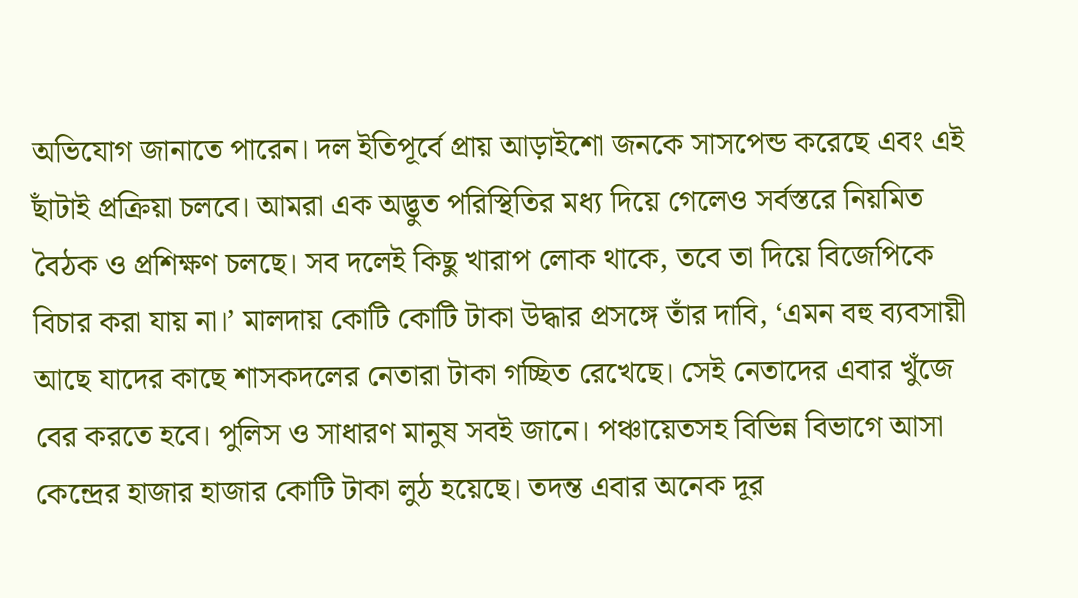অভিযোগ জানাতে পারেন। দল ইতিপূর্বে প্রায় আড়াইশো জনকে সাসপেন্ড করেছে এবং এই ছাঁটাই প্রক্রিয়া চলবে। আমরা এক অদ্ভুত পরিস্থিতির মধ্য দিয়ে গেলেও সর্বস্তরে নিয়মিত বৈঠক ও প্রশিক্ষণ চলছে। সব দলেই কিছু খারাপ লোক থাকে, তবে তা দিয়ে বিজেপিকে বিচার করা যায় না।’ মালদায় কোটি কোটি টাকা উদ্ধার প্রসঙ্গে তাঁর দাবি, ‘এমন বহু ব্যবসায়ী আছে যাদের কাছে শাসকদলের নেতারা টাকা গচ্ছিত রেখেছে। সেই নেতাদের এবার খুঁজে বের করতে হবে। পুলিস ও সাধারণ মানুষ সবই জানে। পঞ্চায়েতসহ বিভিন্ন বিভাগে আসা কেন্দ্রের হাজার হাজার কোটি টাকা লুঠ হয়েছে। তদন্ত এবার অনেক দূর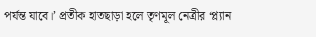পর্যন্ত যাবে।’ প্রতীক হাতছাড়া হলে তৃণমূল নেত্রীর ‘প্ল্যান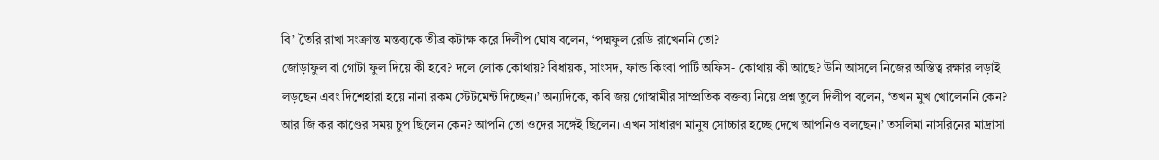বি’ তৈরি রাখা সংক্রান্ত মন্তব্যকে তীব্র কটাক্ষ করে দিলীপ ঘোষ বলেন, ‘পদ্মফুল রেডি রাখেননি তো?
জোড়াফুল বা গোটা ফুল দিয়ে কী হবে? দলে লোক কোথায়? বিধায়ক, সাংসদ, ফান্ড কিংবা পার্টি অফিস- কোথায় কী আছে? উনি আসলে নিজের অস্তিত্ব রক্ষার লড়াই লড়ছেন এবং দিশেহারা হয়ে নানা রকম স্টেটমেন্ট দিচ্ছেন।’ অন্যদিকে, কবি জয় গোস্বামীর সাম্প্রতিক বক্তব্য নিয়ে প্রশ্ন তুলে দিলীপ বলেন, ‘তখন মুখ খোলেননি কেন? আর জি কর কাণ্ডের সময় চুপ ছিলেন কেন? আপনি তো ওদের সঙ্গেই ছিলেন। এখন সাধারণ মানুষ সোচ্চার হচ্ছে দেখে আপনিও বলছেন।’ তসলিমা নাসরিনের মাদ্রাসা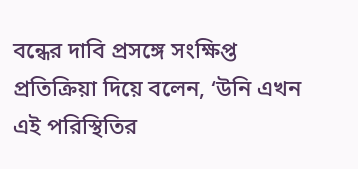বন্ধের দাবি প্রসঙ্গে সংক্ষিপ্ত প্রতিক্রিয়া দিয়ে বলেন, ‘উনি এখন এই পরিস্থিতির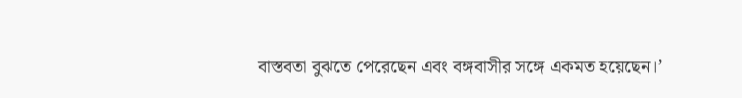বাস্তবতা বুঝতে পেরেছেন এবং বঙ্গবাসীর সঙ্গে একমত হয়েছেন।’